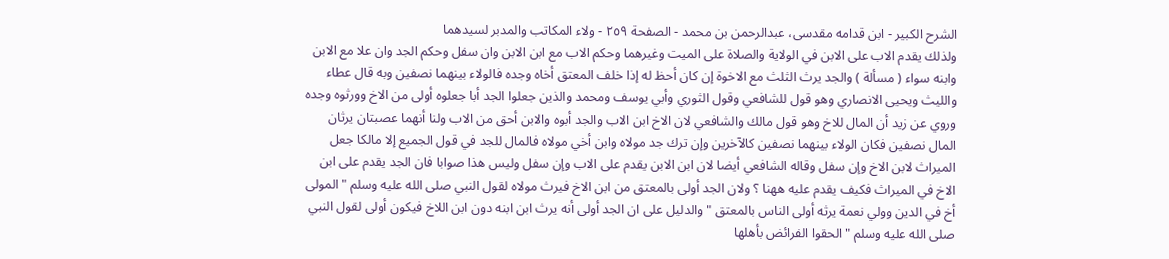الشرح الکبير - ابن قدامه مقدسی، عبدالرحمن بن محمد - الصفحة ٢٥٩ - ولاء المكاتب والمدبر لسيدهما
ولذلك يقدم الاب على الابن في الولاية والصلاة على الميت وغيرهما وحكم الاب مع ابن الابن وان سفل وحكم الجد وان علا مع الابن وابنه سواء ( مسألة ) والجد يرث الثلث مع الاخوة إن كان أحظ له إذا خلف المعتق أخاه وجده فالولاء بينهما نصفين وبه قال عطاء والليث ويحيى الانصاري وهو قول للشافعي وقول الثوري وأبي يوسف ومحمد والذين جعلوا الجد أبا جعلوه أولى من الاخ وورثوه وجده وروي عن زيد أن المال للاخ وهو قول مالك والشافعي لان الاخ ابن الاب والجد أبوه والابن أحق من الاب ولنا أنهما عصبتان يرثان المال نصفين فكان الولاء بينهما نصفين كالآخرين وإن ترك جد مولاه وابن أخي مولاه فالمال للجد في قول الجميع إلا مالكا جعل الميراث لابن الاخ وإن سفل وقاله الشافعي أيضا لان ابن الابن يقدم على الاب وإن سفل وليس هذا صوابا فان الجد يقدم على ابن الاخ في الميراث فكيف يقدم عليه ههنا ؟ ولان الجد أولى بالمعتق من ابن الاخ فيرث مولاه لقول النبي صلى الله عليه وسلم " المولى أخ في الدين وولي نعمة يرثه أولى الناس بالمعتق " والدليل على ان الجد أولى أنه يرث ابن ابنه دون ابن اللاخ فيكون أولى لقول النبي صلى الله عليه وسلم " الحقوا الفرائض بأهلها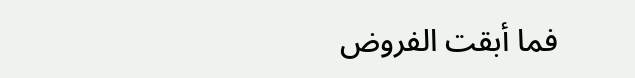فما أبقت الفروض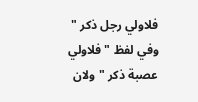فلاولي رجل ذكر " وفي لفظ " فلاولي عصبة ذكر " ولان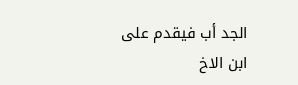الجد أب فيقدم على ابن الاخ